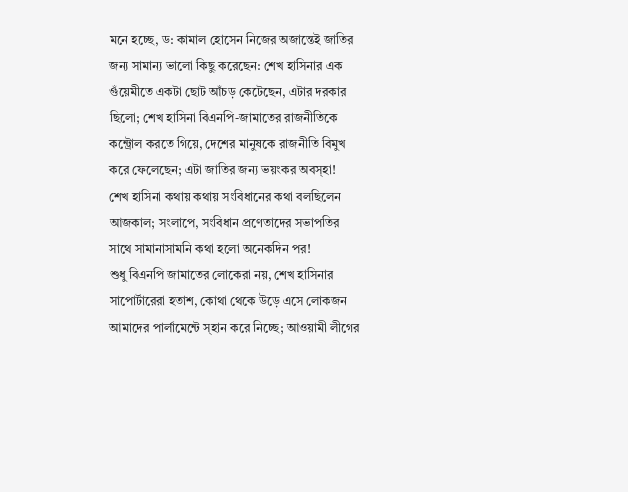মনে হচ্ছে, ড: কামাল হোসেন নিজের অজান্তেই জাতির জন্য সামান্য ভালো কিছু করেছেন: শেখ হাসিনার এক গুঁয়েমীতে একটা ছোট আঁচড় কেটেছেন, এটার দরকার ছিলো; শেখ হাসিনা বিএনপি-জামাতের রাজনীতিকে কন্ট্রোল করতে গিয়ে, দেশের মানুষকে রাজনীতি বিমুখ করে ফেলেছেন; এটা জাতির জন্য ভয়ংকর অবস্হা!
শেখ হাসিনা কথায় কথায় সংবিধানের কথা বলছিলেন আজকাল; সংলাপে, সংবিধান প্রণেতাদের সভাপতির সাথে সামানাসামনি কথা হলো অনেকদিন পর!
শুধু বিএনপি জামাতের লোকেরা নয়, শেখ হাসিনার সাপোর্টারেরা হতাশ, কোথা থেকে উড়ে এসে লোকজন আমাদের পার্লামেন্টে স্হান করে নিচ্ছে; আওয়ামী লীগের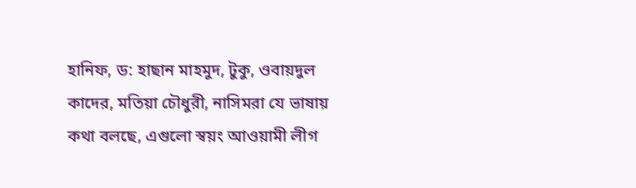হানিফ, ড: হাছান মাহমুদ, টুকু, ওবায়দুল কাদের, মতিয়া চৌধুরী, নাসিমরা যে ভাষায় কথা বলছে, এগুলো স্বয়ং আওয়ামী লীগ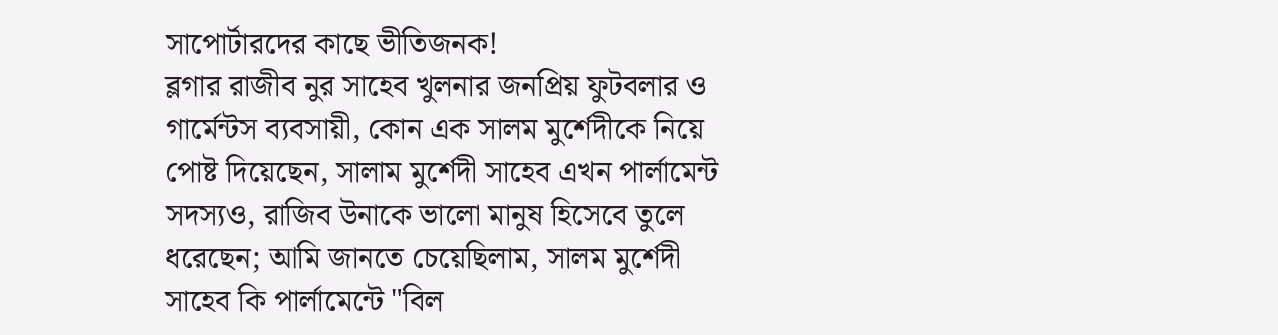সাপোর্টারদের কাছে ভীতিজনক!
ব্লগার রাজীব নুর সাহেব খুলনার জনপ্রিয় ফুটবলার ও গার্মেন্টস ব্যবসায়ী, কোন এক সালম মুর্শেদীকে নিয়ে পোষ্ট দিয়েছেন, সালাম মুর্শেদী সাহেব এখন পার্লামেন্ট সদস্যও, রাজিব উনাকে ভালো মানুষ হিসেবে তুলে ধরেছেন; আমি জানতে চেয়েছিলাম, সালম মুর্শেদী সাহেব কি পার্লামেন্টে "বিল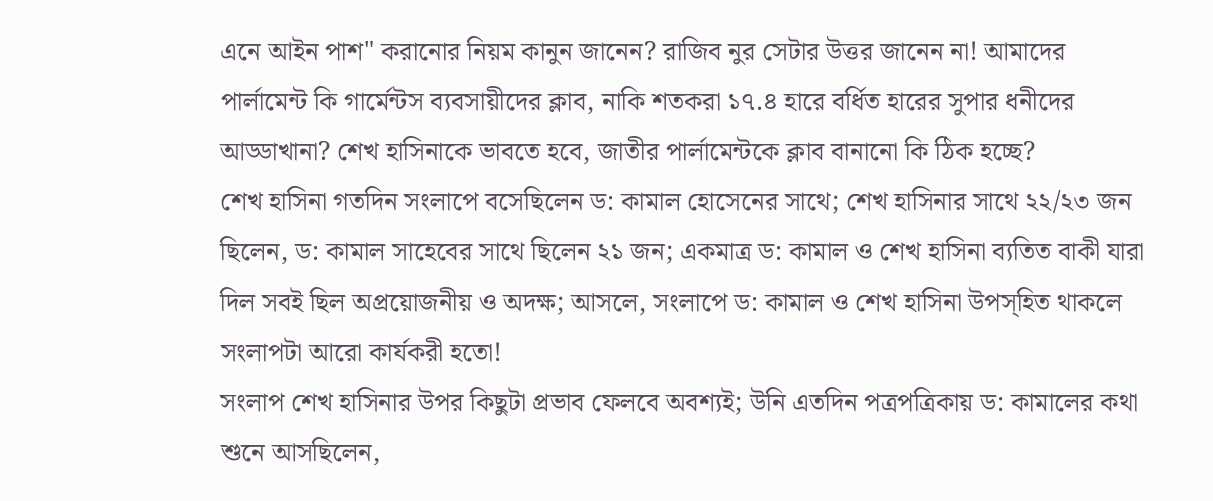এনে আইন পাশ" করানোর নিয়ম কানুন জানেন? রাজিব নুর সেটার উত্তর জানেন না! আমাদের পার্লামেন্ট কি গার্মেন্টস ব্যবসায়ীদের ক্লাব, নাকি শতকরা ১৭.৪ হারে বর্ধিত হারের সুপার ধনীদের আড্ডাখানা? শেখ হাসিনাকে ভাবতে হবে, জাতীর পার্লামেন্টকে ক্লাব বানানো কি ঠিক হচ্ছে?
শেখ হাসিনা গতদিন সংলাপে বসেছিলেন ড: কামাল হোসেনের সাথে; শেখ হাসিনার সাথে ২২/২৩ জন ছিলেন, ড: কামাল সাহেবের সাথে ছিলেন ২১ জন; একমাত্র ড: কামাল ও শেখ হাসিনা ব্যতিত বাকী যারা দিল সবই ছিল অপ্রয়োজনীয় ও অদক্ষ; আসলে, সংলাপে ড: কামাল ও শেখ হাসিনা উপস্হিত থাকলে সংলাপটা আরো কার্যকরী হতো!
সংলাপ শেখ হাসিনার উপর কিছুটা প্রভাব ফেলবে অবশ্যই; উনি এতদিন পত্রপত্রিকায় ড: কামালের কথা শুনে আসছিলেন,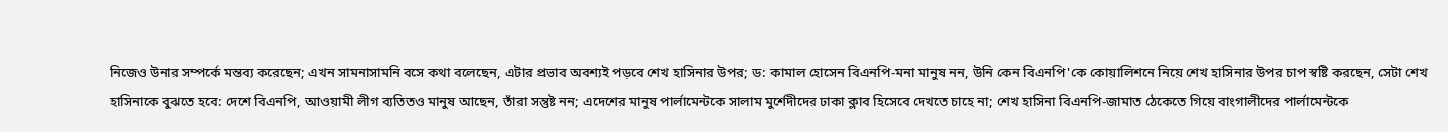নিজেও উনার সম্পর্কে মন্তব্য করেছেন; এখন সামনাসামনি বসে কথা বলেছেন, এটার প্রভাব অবশ্যই পড়বে শেখ হাসিনার উপর; ড: কামাল হোসেন বিএনপি-মনা মানুষ নন, উনি কেন বিএনপি'কে কোয়ালিশনে নিয়ে শেখ হাসিনার উপর চাপ স্বষ্টি করছেন, সেটা শেখ হাসিনাকে বুঝতে হবে: দেশে বিএনপি, আওয়ামী লীগ ব্যতিতও মানুষ আছেন, তাঁরা সন্তুষ্ট নন; এদেশের মানুষ পার্লামেন্টকে সালাম মুর্শেদীদের ঢাকা ক্লাব হিসেবে দেখতে চাহে না; শেখ হাসিনা বিএনপি-জামাত ঠেকেতে গিয়ে বাংগালীদের পার্লামেন্টকে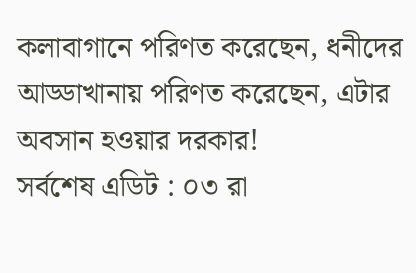কলাবাগানে পরিণত করেছেন, ধনীদের আড্ডাখানায় পরিণত করেছেন, এটার অবসান হওয়ার দরকার!
সর্বশেষ এডিট : ০৩ রা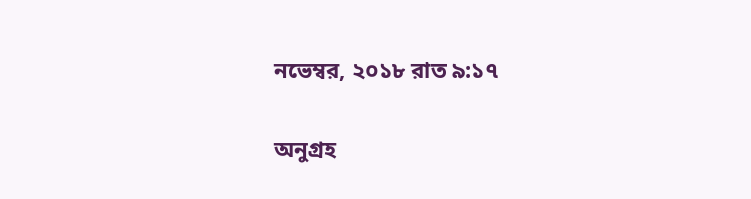নভেম্বর, ২০১৮ রাত ৯:১৭

অনুগ্রহ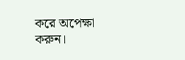করে অপেক্ষা করুন।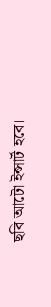ছবি আটো ইন্সার্ট হবে।